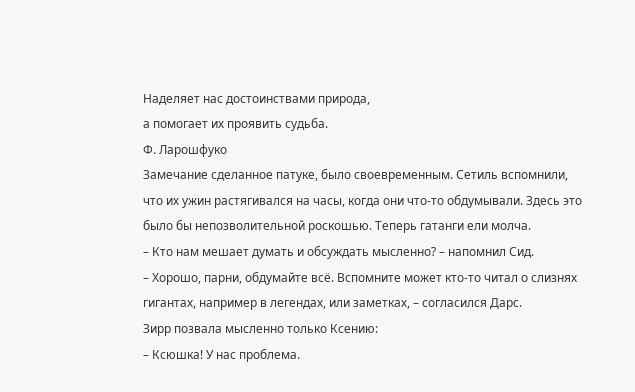Наделяет нас достоинствами природа,
а помогает их проявить судьба.
Ф. Ларошфуко
Замечание сделанное патуке, было своевременным. Сетиль вспомнили, что их ужин растягивался на часы, когда они что-то обдумывали. Здесь это было бы непозволительной роскошью. Теперь гатанги ели молча.
– Кто нам мешает думать и обсуждать мысленно? – напомнил Сид.
– Хорошо, парни, обдумайте всё. Вспомните может кто-то читал о слизнях гигантах, например в легендах, или заметках, – согласился Дарс.
Зирр позвала мысленно только Ксению:
– Ксюшка! У нас проблема.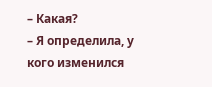– Какая?
– Я определила, у кого изменился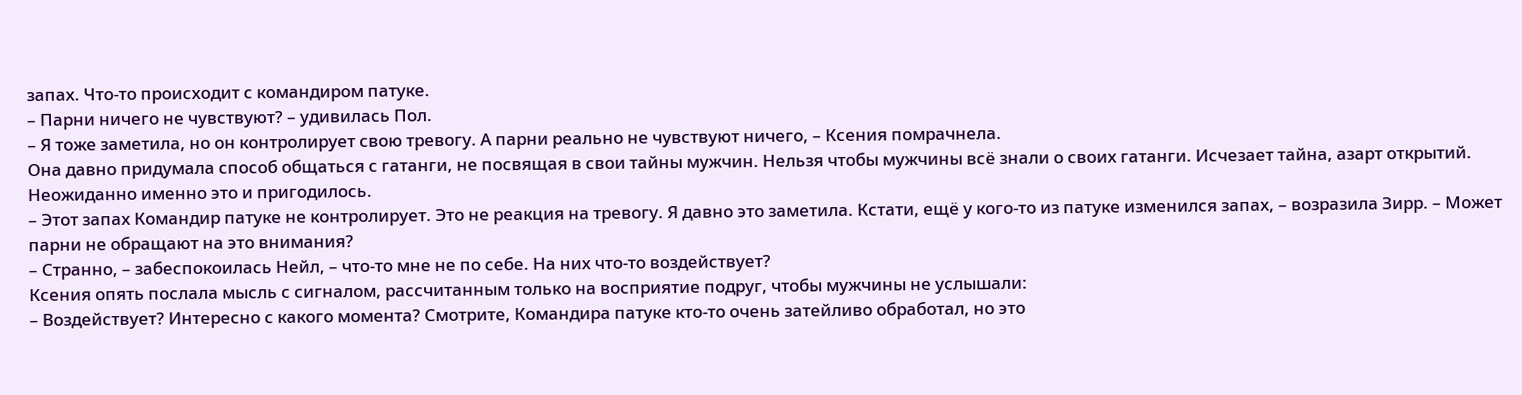запах. Что-то происходит с командиром патуке.
– Парни ничего не чувствуют? – удивилась Пол.
– Я тоже заметила, но он контролирует свою тревогу. А парни реально не чувствуют ничего, – Ксения помрачнела.
Она давно придумала способ общаться с гатанги, не посвящая в свои тайны мужчин. Нельзя чтобы мужчины всё знали о своих гатанги. Исчезает тайна, азарт открытий. Неожиданно именно это и пригодилось.
– Этот запах Командир патуке не контролирует. Это не реакция на тревогу. Я давно это заметила. Кстати, ещё у кого-то из патуке изменился запах, – возразила Зирр. – Может парни не обращают на это внимания?
– Странно, – забеспокоилась Нейл, – что-то мне не по себе. На них что-то воздействует?
Ксения опять послала мысль с сигналом, рассчитанным только на восприятие подруг, чтобы мужчины не услышали:
– Воздействует? Интересно с какого момента? Смотрите, Командира патуке кто-то очень затейливо обработал, но это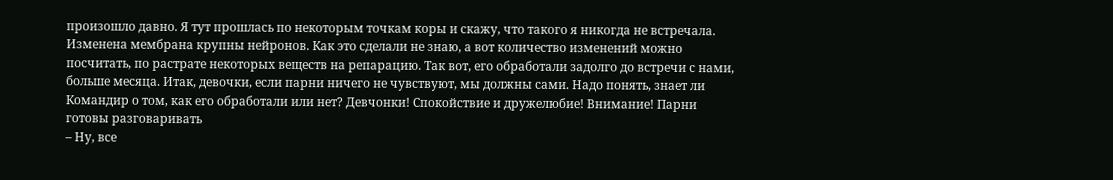произошло давно. Я тут прошлась по некоторым точкам коры и скажу, что такого я никогда не встречала. Изменена мембрана крупны нейронов. Как это сделали не знаю, а вот количество изменений можно посчитать, по растрате некоторых веществ на репарацию. Так вот, его обработали задолго до встречи с нами, больше месяца. Итак, девочки, если парни ничего не чувствуют, мы должны сами. Надо понять, знает ли Командир о том, как его обработали или нет? Девчонки! Спокойствие и дружелюбие! Внимание! Парни готовы разговаривать
– Ну, все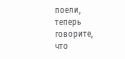поели, теперь говорите, что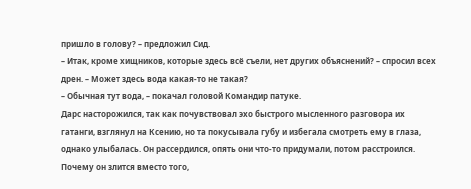пришло в голову? – предложил Сид.
– Итак, кроме хищников, которые здесь всё съели, нет других объяснений? – спросил всех дрен. – Может здесь вода какая-то не такая?
– Обычная тут вода, – покачал головой Командир патуке.
Дарс насторожился, так как почувствовал эхо быстрого мысленного разговора их гатанги, взглянул на Ксению, но та покусывала губу и избегала смотреть ему в глаза, однако улыбалась. Он рассердился, опять они что-то придумали, потом расстроился. Почему он злится вместо того,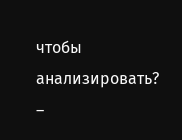чтобы анализировать?
–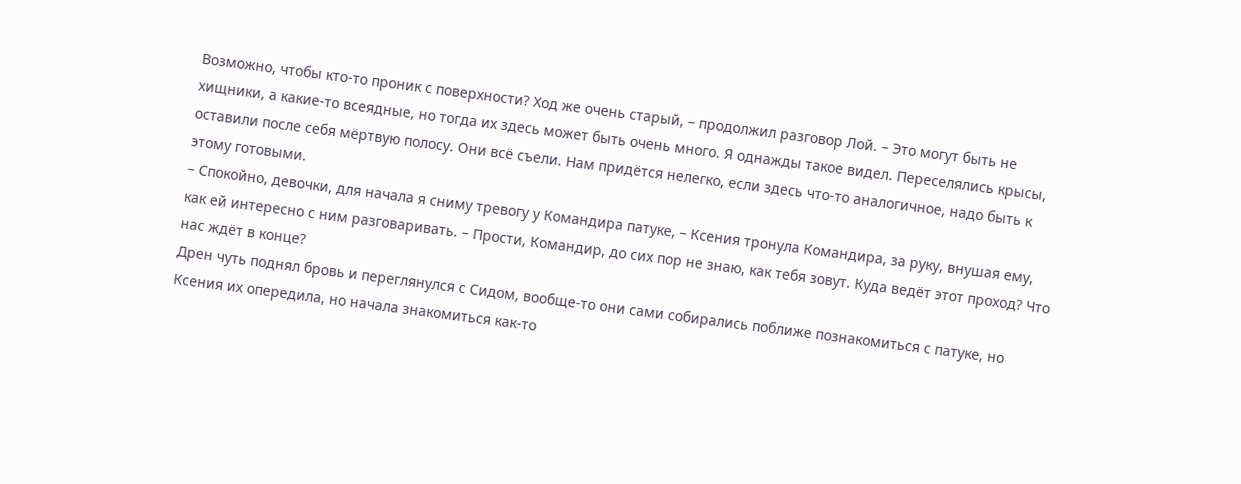Возможно, чтобы кто-то проник с поверхности? Ход же очень старый, – продолжил разговор Лой. – Это могут быть не хищники, а какие-то всеядные, но тогда их здесь может быть очень много. Я однажды такое видел. Переселялись крысы, оставили после себя мёртвую полосу. Они всё съели. Нам придётся нелегко, если здесь что-то аналогичное, надо быть к этому готовыми.
– Спокойно, девочки, для начала я сниму тревогу у Командира патуке, – Ксения тронула Командира, за руку, внушая ему, как ей интересно с ним разговаривать. – Прости, Командир, до сих пор не знаю, как тебя зовут. Куда ведёт этот проход? Что нас ждёт в конце?
Дрен чуть поднял бровь и переглянулся с Сидом, вообще-то они сами собирались поближе познакомиться с патуке, но Ксения их опередила, но начала знакомиться как-то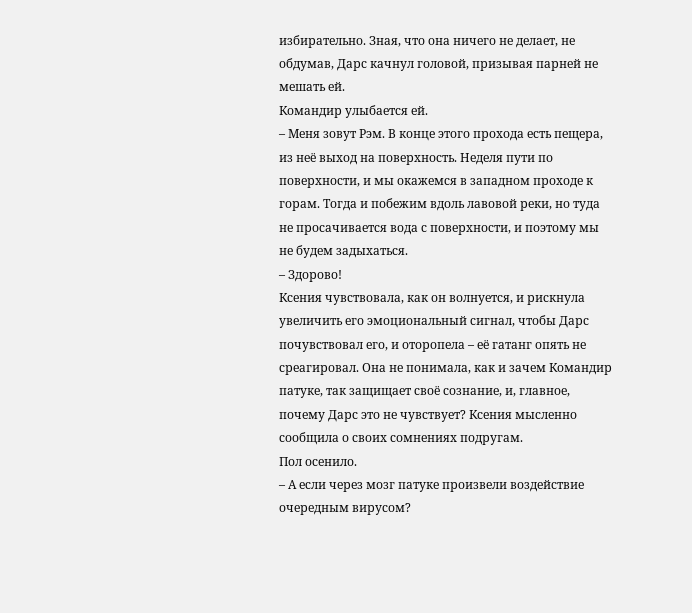избирательно. Зная, что она ничего не делает, не обдумав, Дарс качнул головой, призывая парней не мешать ей.
Командир улыбается ей.
– Меня зовут Рэм. В конце этого прохода есть пещера, из неё выход на поверхность. Неделя пути по поверхности, и мы окажемся в западном проходе к горам. Тогда и побежим вдоль лавовой реки, но туда не просачивается вода с поверхности, и поэтому мы не будем задыхаться.
– Здорово!
Ксения чувствовала, как он волнуется, и рискнула увеличить его эмоциональный сигнал, чтобы Дарс почувствовал его, и оторопела – её гатанг опять не среагировал. Она не понимала, как и зачем Командир патуке, так защищает своё сознание, и, главное, почему Дарс это не чувствует? Ксения мысленно сообщила о своих сомнениях подругам.
Пол осенило.
– А если через мозг патуке произвели воздействие очередным вирусом?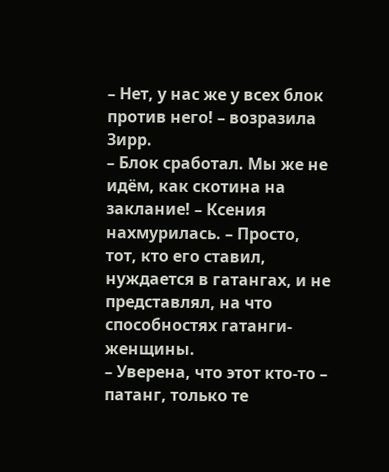– Нет, у нас же у всех блок против него! – возразила Зирр.
– Блок сработал. Мы же не идём, как скотина на заклание! – Ксения нахмурилась. – Просто, тот, кто его ставил, нуждается в гатангах, и не представлял, на что способностях гатанги-женщины.
– Уверена, что этот кто-то – патанг, только те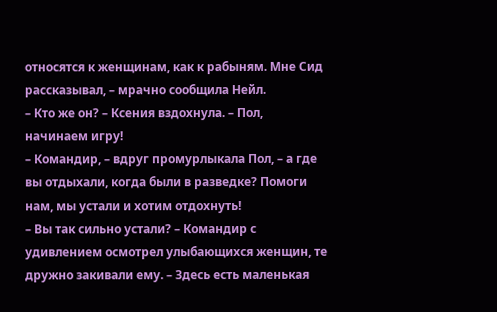относятся к женщинам, как к рабыням. Мне Сид рассказывал, – мрачно сообщила Нейл.
– Кто же он? – Ксения вздохнула. – Пол, начинаем игру!
– Командир, – вдруг промурлыкала Пол, – а где вы отдыхали, когда были в разведке? Помоги нам, мы устали и хотим отдохнуть!
– Вы так сильно устали? – Командир с удивлением осмотрел улыбающихся женщин, те дружно закивали ему. – Здесь есть маленькая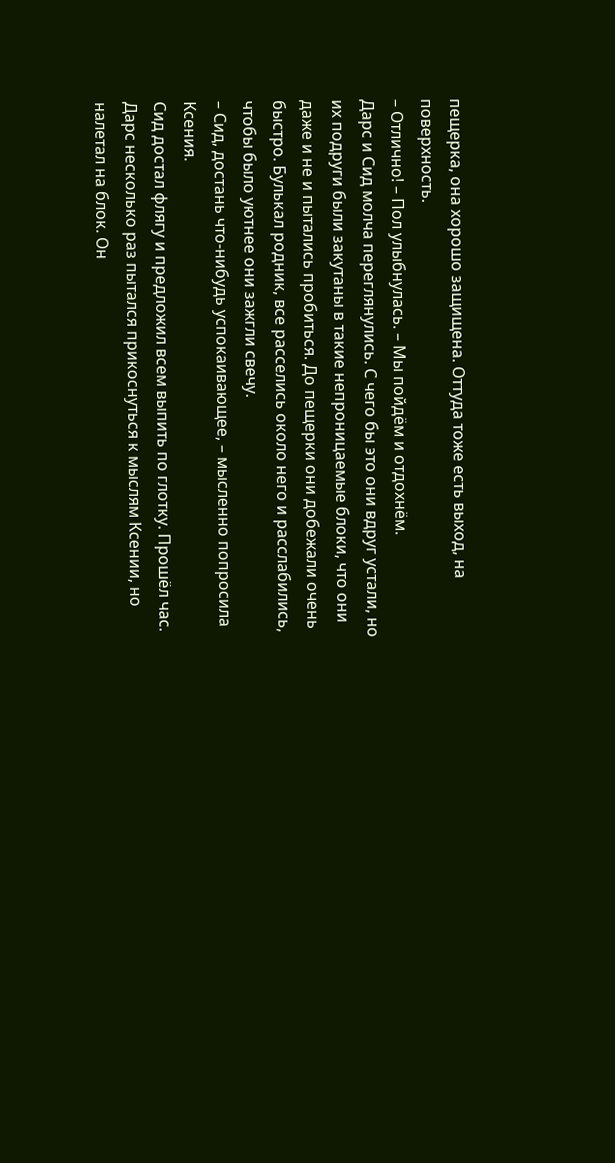пещерка, она хорошо защищена. Оттуда тоже есть выход, на поверхность.
– Отлично! – Пол улыбнулась. – Мы пойдём и отдохнём.
Дарс и Сид молча переглянулись. С чего бы это они вдруг устали, но их подруги были закутаны в такие непроницаемые блоки, что они даже и не и пытались пробиться. До пещерки они добежали очень быстро. Булькал родник, все расселись около него и расслабились, чтобы было уютнее они зажгли свечу.
– Сид, достань что-нибудь успокаивающее, – мысленно попросила Ксения.
Сид достал флягу и предложил всем выпить по глотку. Прошёл час. Дарс несколько раз пытался прикоснуться к мыслям Ксении, но налетал на блок. Он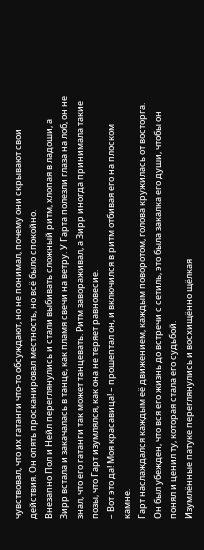чувствовал, что их гатанги что-то обсуждают, но не понимал, почему они скрывают свои действия. Он опять просканировал местность, но всё было спокойно.
Внезапно Пол и Нейл переглянулись и стали выбивать сложный ритм, хлопая в ладоши, а Зирр встала и закачалась в танце, как пламя свечи на ветру. У Гарта полезли глаза на лоб, он не знал, что его гатанги так может танцевать. Ритм завораживал, а Зирр иногда принимала такие позы, что Гарт изумлялся, как она не теряет равновесие.
– Вот это да! Моя красавица! – прошептал он, и включился в ритм отбивая его на плоском камне.
Гарт наслаждался каждым её движением, каждым поворотом, голова кружилась от восторга. Он был убежден, что вся его жизнь до встречи с сетиль, это была закалка его души, чтобы он понял и ценил ту, которая стала его судьбой.
Изумлённые патуке переглянулись и восхищённо щёлкая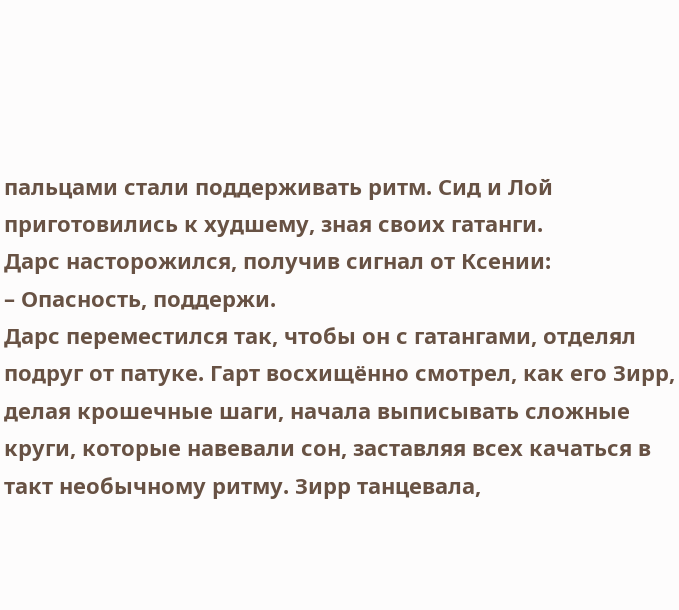пальцами стали поддерживать ритм. Сид и Лой приготовились к худшему, зная своих гатанги.
Дарс насторожился, получив сигнал от Ксении:
– Опасность, поддержи.
Дарс переместился так, чтобы он с гатангами, отделял подруг от патуке. Гарт восхищённо смотрел, как его Зирр, делая крошечные шаги, начала выписывать сложные круги, которые навевали сон, заставляя всех качаться в такт необычному ритму. Зирр танцевала,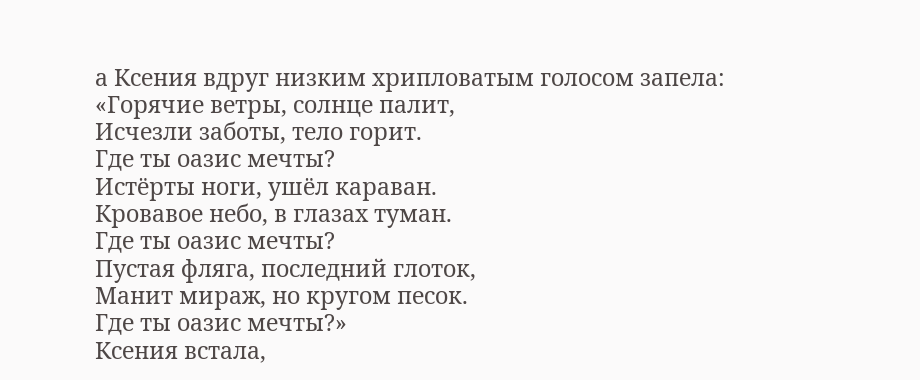а Ксения вдруг низким хрипловатым голосом запела:
«Горячие ветры, солнце палит,
Исчезли заботы, тело горит.
Где ты оазис мечты?
Истёрты ноги, ушёл караван.
Кровавое небо, в глазах туман.
Где ты оазис мечты?
Пустая фляга, последний глоток,
Манит мираж, но кругом песок.
Где ты оазис мечты?»
Ксения встала,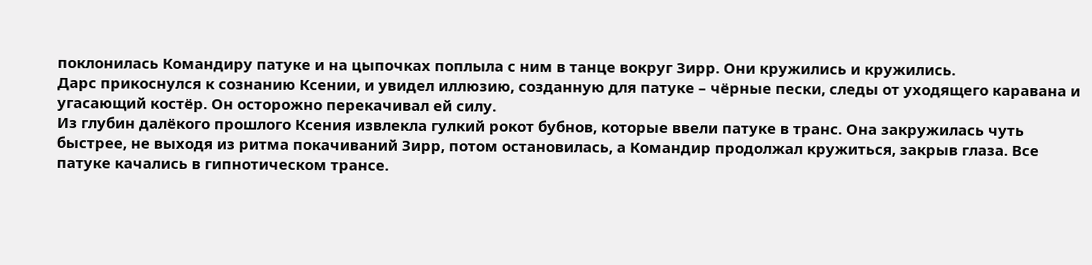поклонилась Командиру патуке и на цыпочках поплыла с ним в танце вокруг Зирр. Они кружились и кружились.
Дарс прикоснулся к сознанию Ксении, и увидел иллюзию, созданную для патуке – чёрные пески, следы от уходящего каравана и угасающий костёр. Он осторожно перекачивал ей силу.
Из глубин далёкого прошлого Ксения извлекла гулкий рокот бубнов, которые ввели патуке в транс. Она закружилась чуть быстрее, не выходя из ритма покачиваний Зирр, потом остановилась, а Командир продолжал кружиться, закрыв глаза. Все патуке качались в гипнотическом трансе.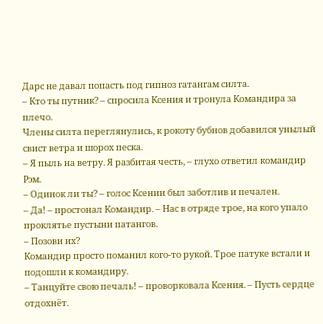Дарс не давал попасть под гипноз гатангам силта.
– Кто ты путник? – спросила Ксения и тронула Командира за плечо.
Члены силта переглянулись, к рокоту бубнов добавился унылый свист ветра и шорох песка.
– Я пыль на ветру. Я разбитая честь, – глухо ответил командир Рэм.
– Одинок ли ты? – голос Ксении был заботлив и печален.
– Да! – простонал Командир. – Нас в отряде трое, на кого упало проклятье пустыни патангов.
– Позови их?
Командир просто поманил кого-то рукой. Трое патуке встали и подошли к командиру.
– Танцуйте свою печаль! – проворковала Ксения. – Пусть сердце отдохнёт.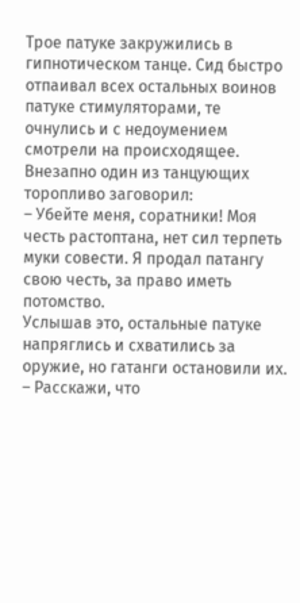Трое патуке закружились в гипнотическом танце. Сид быстро отпаивал всех остальных воинов патуке стимуляторами, те очнулись и с недоумением смотрели на происходящее.
Внезапно один из танцующих торопливо заговорил:
– Убейте меня, соратники! Моя честь растоптана, нет сил терпеть муки совести. Я продал патангу свою честь, за право иметь потомство.
Услышав это, остальные патуке напряглись и схватились за оружие, но гатанги остановили их.
– Расскажи, что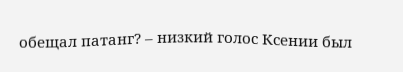обещал патанг? – низкий голос Ксении был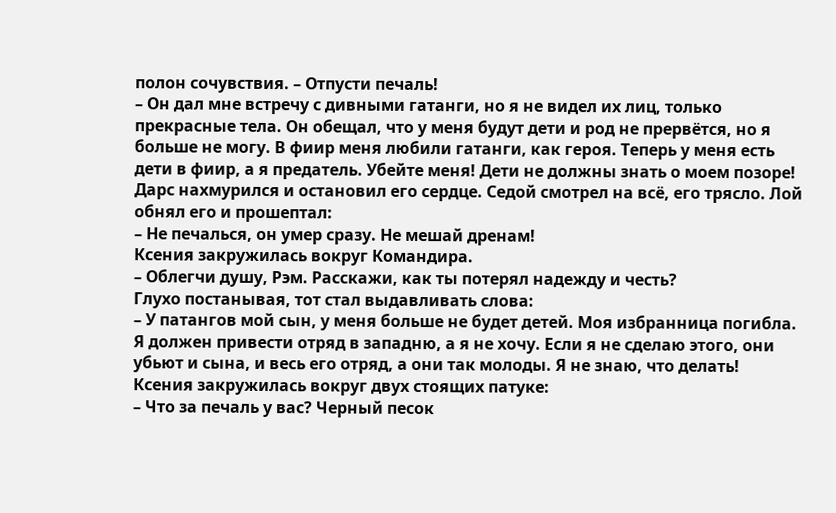полон сочувствия. – Отпусти печаль!
– Он дал мне встречу с дивными гатанги, но я не видел их лиц, только прекрасные тела. Он обещал, что у меня будут дети и род не прервётся, но я больше не могу. В фиир меня любили гатанги, как героя. Теперь у меня есть дети в фиир, а я предатель. Убейте меня! Дети не должны знать о моем позоре!
Дарс нахмурился и остановил его сердце. Седой смотрел на всё, его трясло. Лой обнял его и прошептал:
– Не печалься, он умер сразу. Не мешай дренам!
Ксения закружилась вокруг Командира.
– Облегчи душу, Рэм. Расскажи, как ты потерял надежду и честь?
Глухо постанывая, тот стал выдавливать слова:
– У патангов мой сын, у меня больше не будет детей. Моя избранница погибла. Я должен привести отряд в западню, а я не хочу. Если я не сделаю этого, они убьют и сына, и весь его отряд, а они так молоды. Я не знаю, что делать!
Ксения закружилась вокруг двух стоящих патуке:
– Что за печаль у вас? Черный песок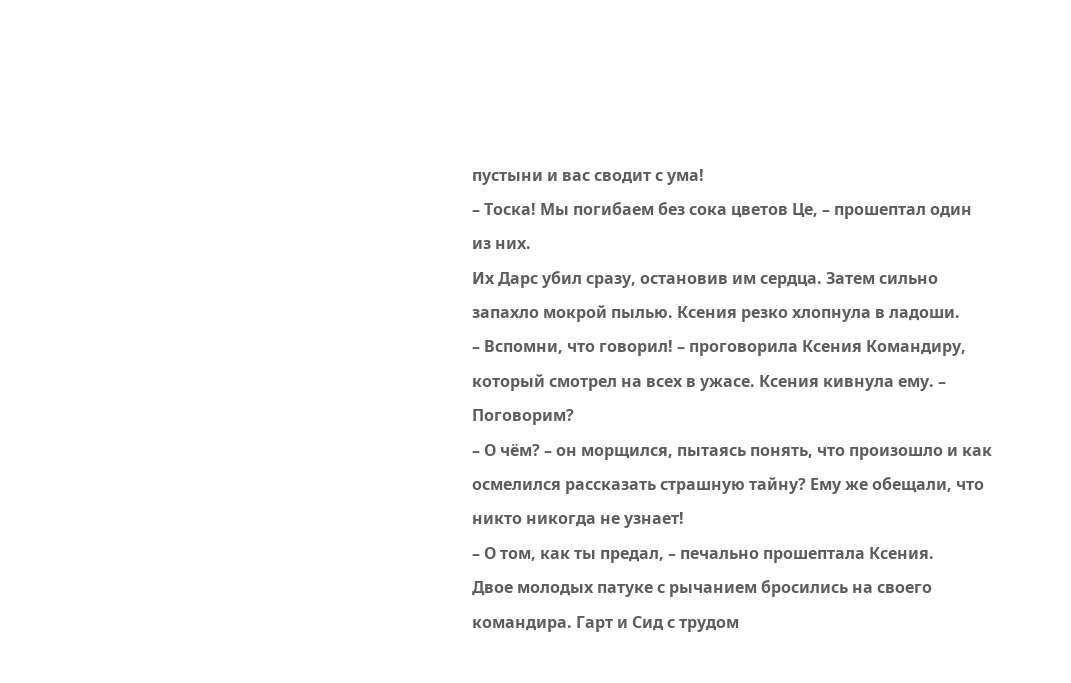пустыни и вас сводит с ума!
– Тоска! Мы погибаем без сока цветов Це, – прошептал один из них.
Их Дарс убил сразу, остановив им сердца. Затем сильно запахло мокрой пылью. Ксения резко хлопнула в ладоши.
– Вспомни, что говорил! – проговорила Ксения Командиру, который смотрел на всех в ужасе. Ксения кивнула ему. – Поговорим?
– О чём? – он морщился, пытаясь понять, что произошло и как осмелился рассказать страшную тайну? Ему же обещали, что никто никогда не узнает!
– О том, как ты предал, – печально прошептала Ксения.
Двое молодых патуке с рычанием бросились на своего командира. Гарт и Сид с трудом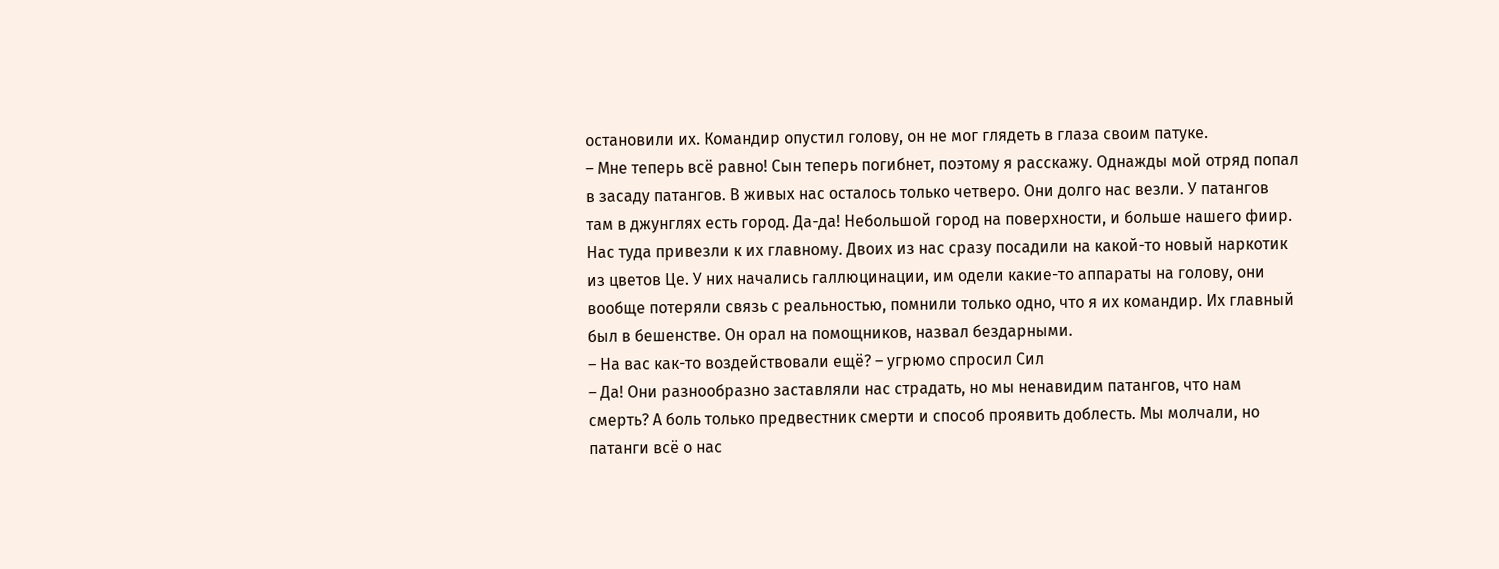остановили их. Командир опустил голову, он не мог глядеть в глаза своим патуке.
– Мне теперь всё равно! Сын теперь погибнет, поэтому я расскажу. Однажды мой отряд попал в засаду патангов. В живых нас осталось только четверо. Они долго нас везли. У патангов там в джунглях есть город. Да-да! Небольшой город на поверхности, и больше нашего фиир. Нас туда привезли к их главному. Двоих из нас сразу посадили на какой-то новый наркотик из цветов Це. У них начались галлюцинации, им одели какие-то аппараты на голову, они вообще потеряли связь с реальностью, помнили только одно, что я их командир. Их главный был в бешенстве. Он орал на помощников, назвал бездарными.
– На вас как-то воздействовали ещё? – угрюмо спросил Сил
– Да! Они разнообразно заставляли нас страдать, но мы ненавидим патангов, что нам смерть? А боль только предвестник смерти и способ проявить доблесть. Мы молчали, но патанги всё о нас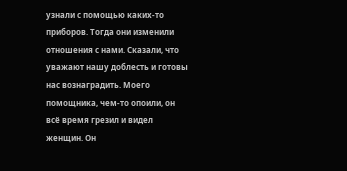узнали с помощью каких-то приборов. Тогда они изменили отношения с нами. Сказали, что уважают нашу доблесть и готовы нас вознаградить. Моего помощника, чем-то опоили, он всё время грезил и видел женщин. Он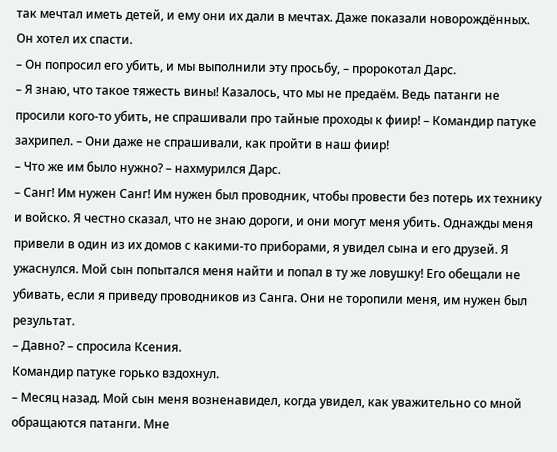так мечтал иметь детей, и ему они их дали в мечтах. Даже показали новорождённых. Он хотел их спасти.
– Он попросил его убить, и мы выполнили эту просьбу, – пророкотал Дарс.
– Я знаю, что такое тяжесть вины! Казалось, что мы не предаём. Ведь патанги не просили кого-то убить, не спрашивали про тайные проходы к фиир! – Командир патуке захрипел. – Они даже не спрашивали, как пройти в наш фиир!
– Что же им было нужно? – нахмурился Дарс.
– Санг! Им нужен Санг! Им нужен был проводник, чтобы провести без потерь их технику и войско. Я честно сказал, что не знаю дороги, и они могут меня убить. Однажды меня привели в один из их домов с какими-то приборами, я увидел сына и его друзей. Я ужаснулся. Мой сын попытался меня найти и попал в ту же ловушку! Его обещали не убивать, если я приведу проводников из Санга. Они не торопили меня, им нужен был результат.
– Давно? – спросила Ксения.
Командир патуке горько вздохнул.
– Месяц назад. Мой сын меня возненавидел, когда увидел, как уважительно со мной обращаются патанги. Мне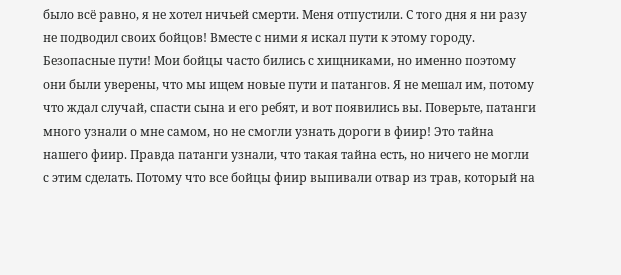было всё равно, я не хотел ничьей смерти. Меня отпустили. С того дня я ни разу не подводил своих бойцов! Вместе с ними я искал пути к этому городу. Безопасные пути! Мои бойцы часто бились с хищниками, но именно поэтому они были уверены, что мы ищем новые пути и патангов. Я не мешал им, потому что ждал случай, спасти сына и его ребят, и вот появились вы. Поверьте, патанги много узнали о мне самом, но не смогли узнать дороги в фиир! Это тайна нашего фиир. Правда патанги узнали, что такая тайна есть, но ничего не могли с этим сделать. Потому что все бойцы фиир выпивали отвар из трав, который на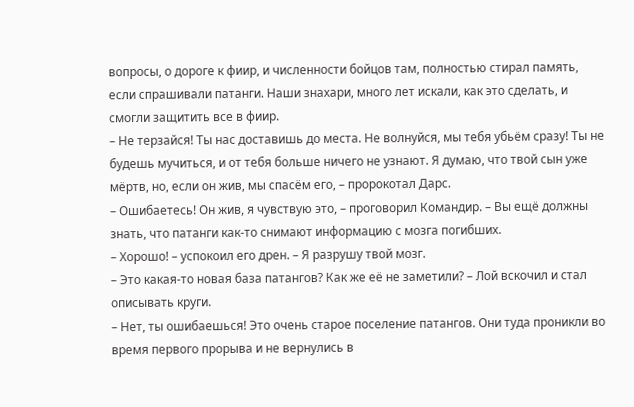вопросы, о дороге к фиир, и численности бойцов там, полностью стирал память, если спрашивали патанги. Наши знахари, много лет искали, как это сделать, и смогли защитить все в фиир.
– Не терзайся! Ты нас доставишь до места. Не волнуйся, мы тебя убьём сразу! Ты не будешь мучиться, и от тебя больше ничего не узнают. Я думаю, что твой сын уже мёртв, но, если он жив, мы спасём его, – пророкотал Дарс.
– Ошибаетесь! Он жив, я чувствую это, – проговорил Командир. – Вы ещё должны знать, что патанги как-то снимают информацию с мозга погибших.
– Хорошо! – успокоил его дрен. – Я разрушу твой мозг.
– Это какая-то новая база патангов? Как же её не заметили? – Лой вскочил и стал описывать круги.
– Нет, ты ошибаешься! Это очень старое поселение патангов. Они туда проникли во время первого прорыва и не вернулись в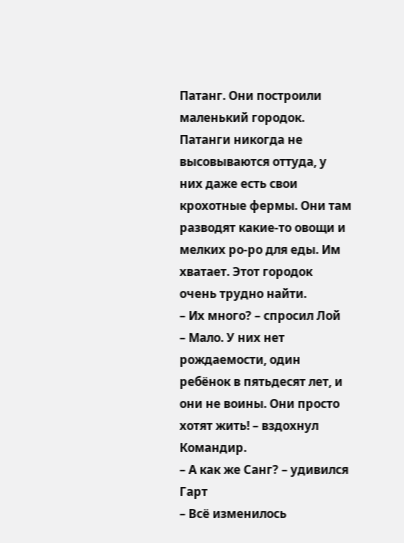Патанг. Они построили маленький городок. Патанги никогда не высовываются оттуда, у них даже есть свои крохотные фермы. Они там разводят какие-то овощи и мелких ро-ро для еды. Им хватает. Этот городок очень трудно найти.
– Их много? – спросил Лой
– Мало. У них нет рождаемости, один ребёнок в пятьдесят лет, и они не воины. Они просто хотят жить! – вздохнул Командир.
– А как же Санг? – удивился Гарт
– Всё изменилось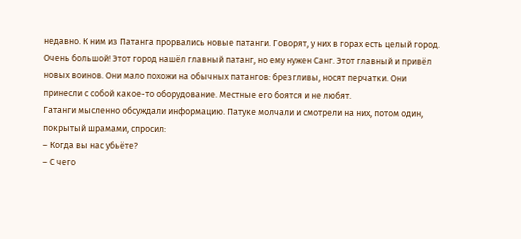недавно. К ним из Патанга прорвались новые патанги. Говорят, у них в горах есть целый город. Очень большой! Этот город нашёл главный патанг, но ему нужен Санг. Этот главный и привёл новых воинов. Они мало похожи на обычных патангов: брезгливы, носят перчатки. Они принесли с собой какое-то оборудование. Местные его боятся и не любят.
Гатанги мысленно обсуждали информацию. Патуке молчали и смотрели на них, потом один, покрытый шрамами, спросил:
– Когда вы нас убьёте?
– С чего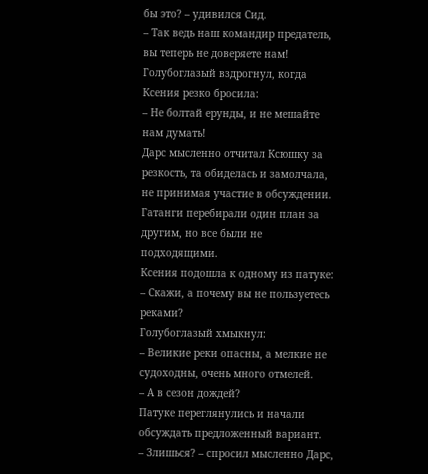бы это? – удивился Сид.
– Так ведь наш командир предатель, вы теперь не доверяете нам!
Голубоглазый вздрогнул, когда Ксения резко бросила:
– Не болтай ерунды, и не мешайте нам думать!
Дарс мысленно отчитал Ксюшку за резкость, та обиделась и замолчала, не принимая участие в обсуждении. Гатанги перебирали один план за другим, но все были не подходящими.
Ксения подошла к одному из патуке:
– Скажи, а почему вы не пользуетесь реками?
Голубоглазый хмыкнул:
– Великие реки опасны, а мелкие не судоходны, очень много отмелей.
– А в сезон дождей?
Патуке переглянулись и начали обсуждать предложенный вариант.
– Злишься? – спросил мысленно Дарс,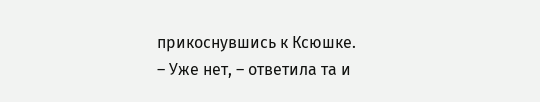прикоснувшись к Ксюшке.
– Уже нет, – ответила та и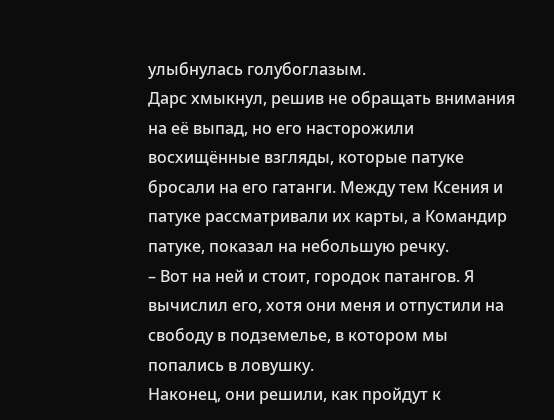улыбнулась голубоглазым.
Дарс хмыкнул, решив не обращать внимания на её выпад, но его насторожили восхищённые взгляды, которые патуке бросали на его гатанги. Между тем Ксения и патуке рассматривали их карты, а Командир патуке, показал на небольшую речку.
– Вот на ней и стоит, городок патангов. Я вычислил его, хотя они меня и отпустили на свободу в подземелье, в котором мы попались в ловушку.
Наконец, они решили, как пройдут к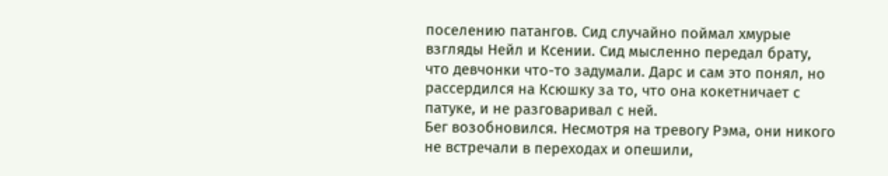поселению патангов. Сид случайно поймал хмурые взгляды Нейл и Ксении. Сид мысленно передал брату, что девчонки что-то задумали. Дарс и сам это понял, но рассердился на Ксюшку за то, что она кокетничает с патуке, и не разговаривал с ней.
Бег возобновился. Несмотря на тревогу Рэма, они никого не встречали в переходах и опешили,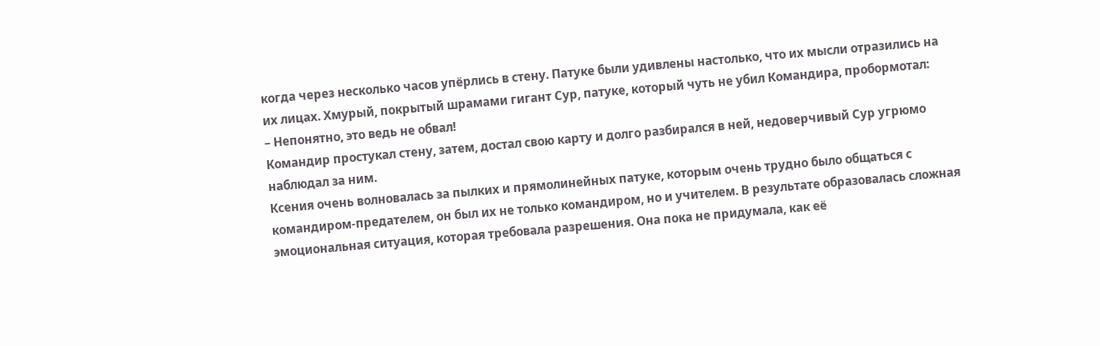когда через несколько часов упёрлись в стену. Патуке были удивлены настолько, что их мысли отразились на их лицах. Хмурый, покрытый шрамами гигант Сур, патуке, который чуть не убил Командира, пробормотал:
– Непонятно, это ведь не обвал!
Командир простукал стену, затем, достал свою карту и долго разбирался в ней, недоверчивый Сур угрюмо наблюдал за ним.
Ксения очень волновалась за пылких и прямолинейных патуке, которым очень трудно было общаться с командиром-предателем, он был их не только командиром, но и учителем. В результате образовалась сложная эмоциональная ситуация, которая требовала разрешения. Она пока не придумала, как её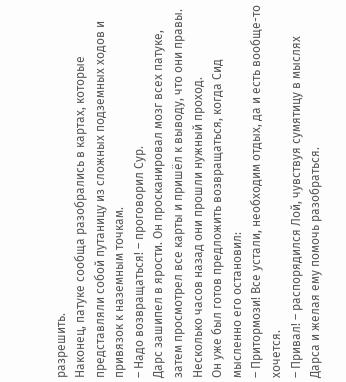разрешить.
Наконец, патуке сообща разобрались в картах, которые представляли собой путаницу из сложных подземных ходов и привязок к наземным точкам.
– Надо возвращаться! – проговорил Сур.
Дарс зашипел в ярости. Он просканировал мозг всех патуке, затем просмотрел все карты и пришёл к выводу, что они правы. Несколько часов назад они прошли нужный проход.
Он уже был готов предложить возвращаться, когда Сид мысленно его остановил:
– Притормози! Все устали, необходим отдых, да и есть вообще-то хочется.
– Привал! – распорядился Лой, чувствуя сумятицу в мыслях Дарса и желая ему помочь разобраться.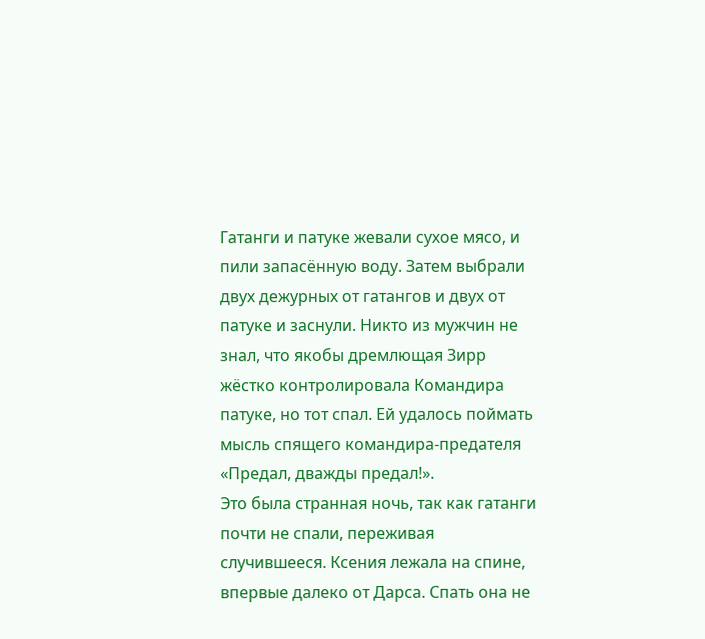Гатанги и патуке жевали сухое мясо, и пили запасённую воду. Затем выбрали двух дежурных от гатангов и двух от патуке и заснули. Никто из мужчин не знал, что якобы дремлющая Зирр жёстко контролировала Командира патуке, но тот спал. Ей удалось поймать мысль спящего командира-предателя «Предал, дважды предал!».
Это была странная ночь, так как гатанги почти не спали, переживая случившееся. Ксения лежала на спине, впервые далеко от Дарса. Спать она не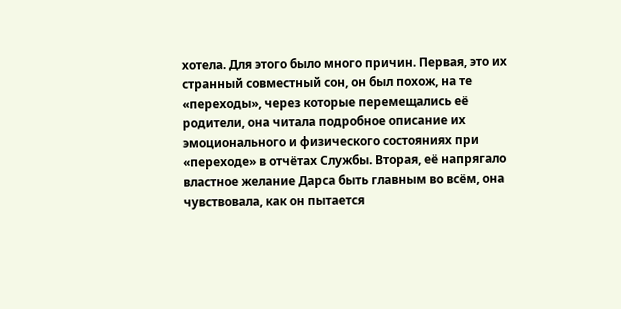хотела. Для этого было много причин. Первая, это их странный совместный сон, он был похож, на те «переходы», через которые перемещались её родители, она читала подробное описание их эмоционального и физического состояниях при «переходе» в отчётах Службы. Вторая, её напрягало властное желание Дарса быть главным во всём, она чувствовала, как он пытается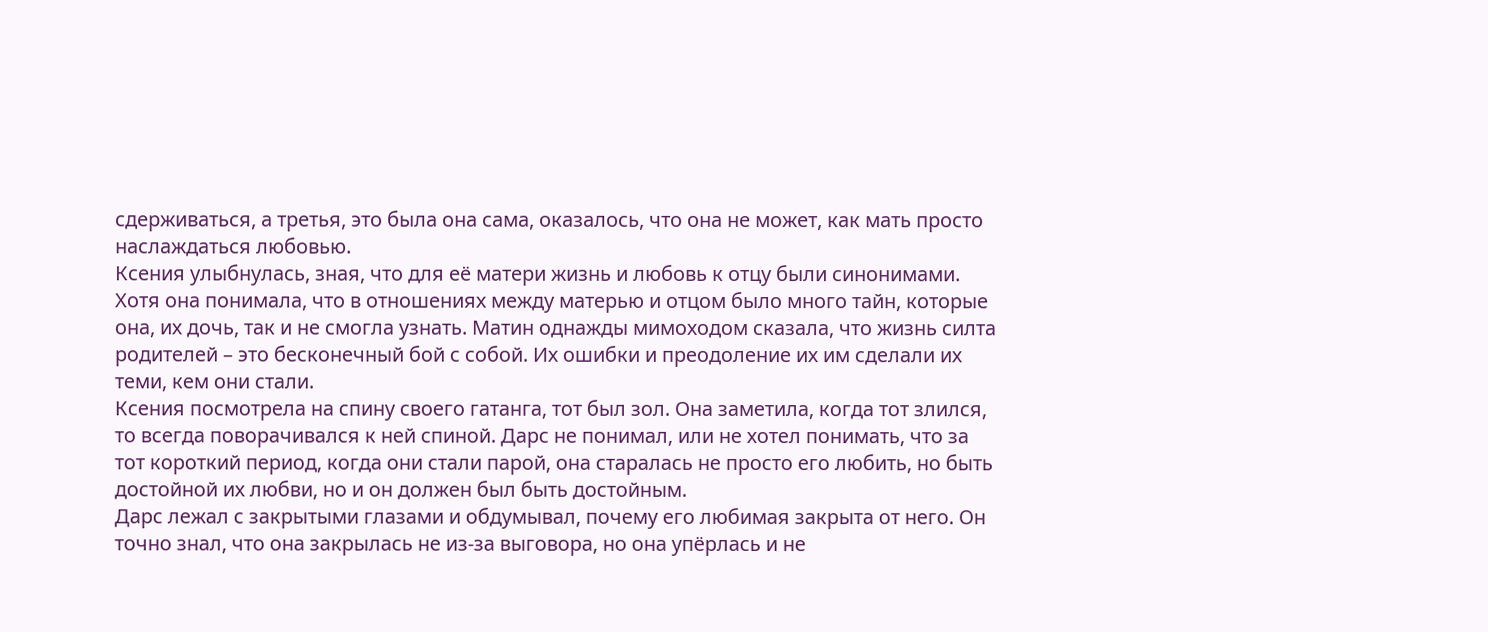сдерживаться, а третья, это была она сама, оказалось, что она не может, как мать просто наслаждаться любовью.
Ксения улыбнулась, зная, что для её матери жизнь и любовь к отцу были синонимами. Хотя она понимала, что в отношениях между матерью и отцом было много тайн, которые она, их дочь, так и не смогла узнать. Матин однажды мимоходом сказала, что жизнь силта родителей – это бесконечный бой с собой. Их ошибки и преодоление их им сделали их теми, кем они стали.
Ксения посмотрела на спину своего гатанга, тот был зол. Она заметила, когда тот злился, то всегда поворачивался к ней спиной. Дарс не понимал, или не хотел понимать, что за тот короткий период, когда они стали парой, она старалась не просто его любить, но быть достойной их любви, но и он должен был быть достойным.
Дарс лежал с закрытыми глазами и обдумывал, почему его любимая закрыта от него. Он точно знал, что она закрылась не из-за выговора, но она упёрлась и не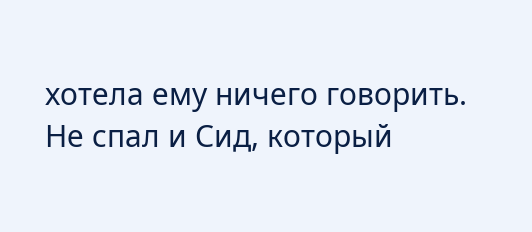хотела ему ничего говорить.
Не спал и Сид, который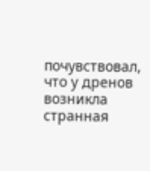почувствовал, что у дренов возникла странная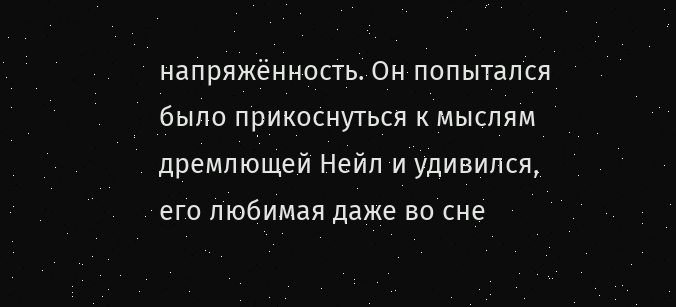напряжённость. Он попытался было прикоснуться к мыслям дремлющей Нейл и удивился, его любимая даже во сне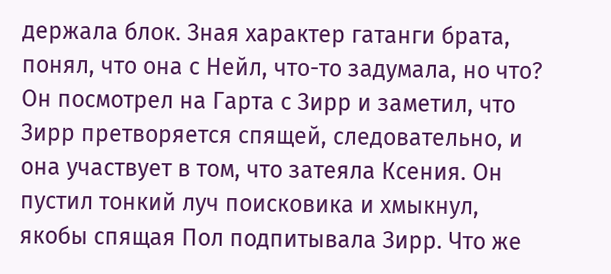держала блок. Зная характер гатанги брата, понял, что она с Нейл, что-то задумала, но что? Он посмотрел на Гарта с Зирр и заметил, что Зирр претворяется спящей, следовательно, и она участвует в том, что затеяла Ксения. Он пустил тонкий луч поисковика и хмыкнул, якобы спящая Пол подпитывала Зирр. Что же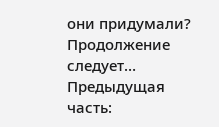они придумали?
Продолжение следует…
Предыдущая часть: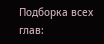Подборка всех глав: